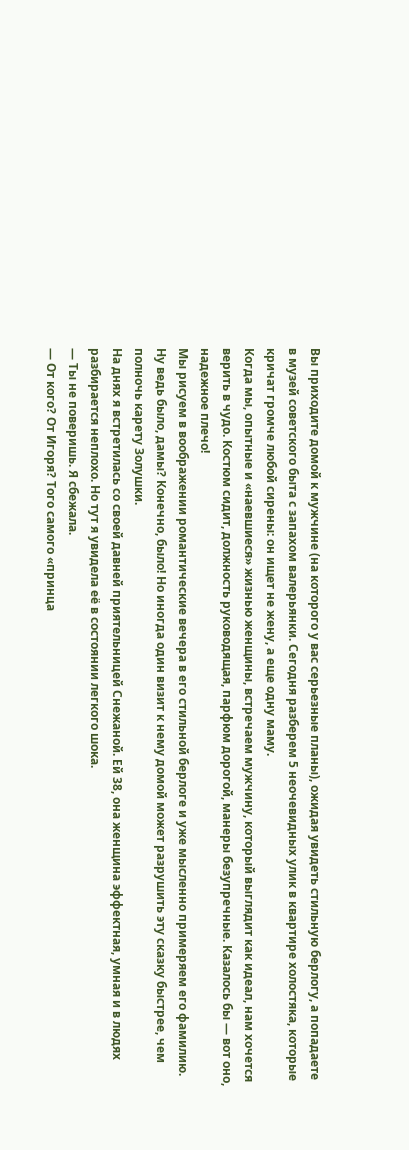Вы приходите домой к мужчине (на которого у вас серьезные планы), ожидая увидеть стильную берлогу, а попадаете в музей советского быта с запахом валерьянки. Сегодня разберем 5 неочевидных улик в квартире холостяка, которые кричат громче любой сирены: он ищет не жену, а еще одну маму.
Когда мы, опытные и «наевшиеся» жизнью женщины, встречаем мужчину, который выглядит как идеал, нам хочется верить в чудо. Костюм сидит, должность руководящая, парфюм дорогой, манеры безупречные. Казалось бы — вот оно, надежное плечо!
Мы рисуем в воображении романтические вечера в его стильной берлоге и уже мысленно примеряем его фамилию. Ну ведь было, дамы? Конечно, было! Но иногда один визит к нему домой может разрушить эту сказку быстрее, чем полночь карету Золушки.
На днях я встретилась со своей давней приятельницей Снежаной. Ей 38, она женщина эффектная, умная и в людях разбирается неплохо. Но тут я увидела её в состоянии легкого шока.
— Ты не поверишь. Я сбежала.
— От кого? От Игоря? Того самого «принца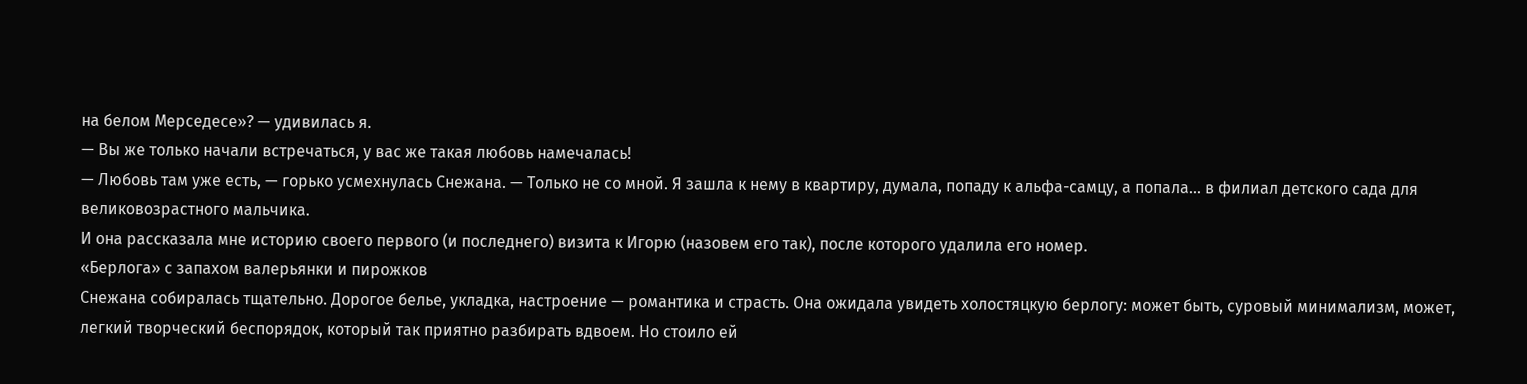на белом Мерседесе»? — удивилась я.
— Вы же только начали встречаться, у вас же такая любовь намечалась!
— Любовь там уже есть, — горько усмехнулась Снежана. — Только не со мной. Я зашла к нему в квартиру, думала, попаду к альфа-самцу, а попала... в филиал детского сада для великовозрастного мальчика.
И она рассказала мне историю своего первого (и последнего) визита к Игорю (назовем его так), после которого удалила его номер.
«Берлога» с запахом валерьянки и пирожков
Снежана собиралась тщательно. Дорогое белье, укладка, настроение — романтика и страсть. Она ожидала увидеть холостяцкую берлогу: может быть, суровый минимализм, может, легкий творческий беспорядок, который так приятно разбирать вдвоем. Но стоило ей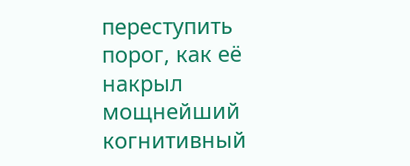переступить порог, как её накрыл мощнейший когнитивный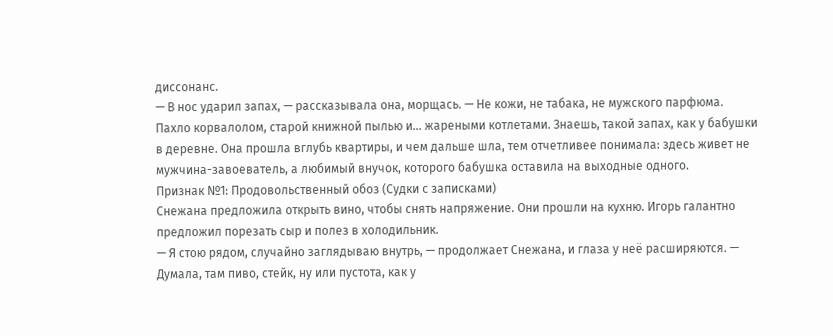диссонанс.
— В нос ударил запах, — рассказывала она, морщась. — Не кожи, не табака, не мужского парфюма. Пахло корвалолом, старой книжной пылью и... жареными котлетами. Знаешь, такой запах, как у бабушки в деревне. Она прошла вглубь квартиры, и чем дальше шла, тем отчетливее понимала: здесь живет не мужчина-завоеватель, а любимый внучок, которого бабушка оставила на выходные одного.
Признак №1: Продовольственный обоз (Судки с записками)
Снежана предложила открыть вино, чтобы снять напряжение. Они прошли на кухню. Игорь галантно предложил порезать сыр и полез в холодильник.
— Я стою рядом, случайно заглядываю внутрь, — продолжает Снежана, и глаза у неё расширяются. — Думала, там пиво, стейк, ну или пустота, как у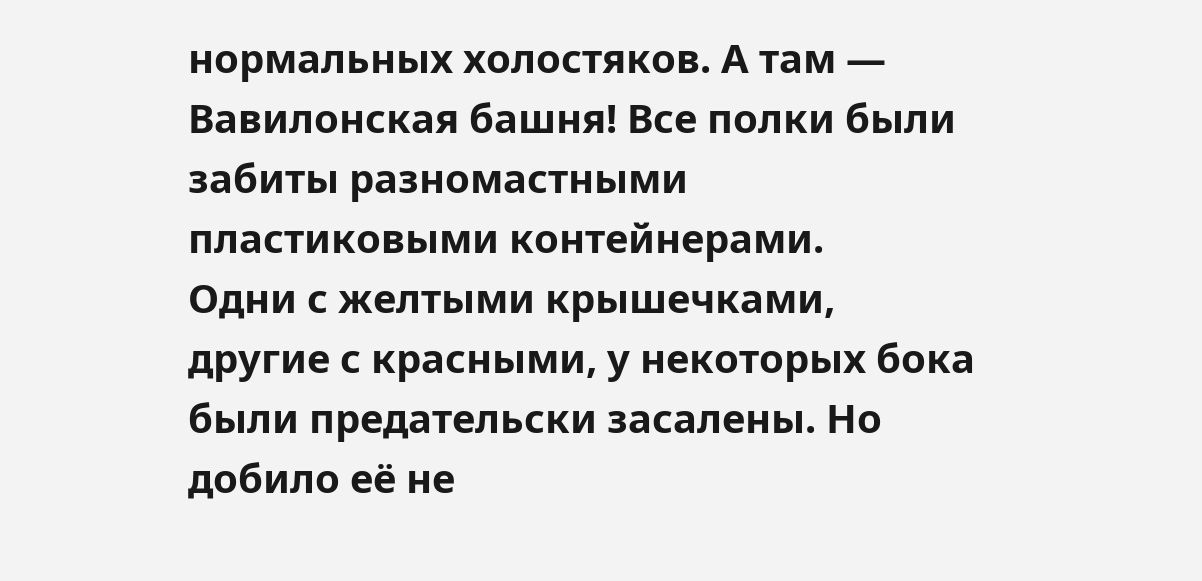нормальных холостяков. А там — Вавилонская башня! Все полки были забиты разномастными пластиковыми контейнерами.
Одни с желтыми крышечками, другие с красными, у некоторых бока были предательски засалены. Но добило её не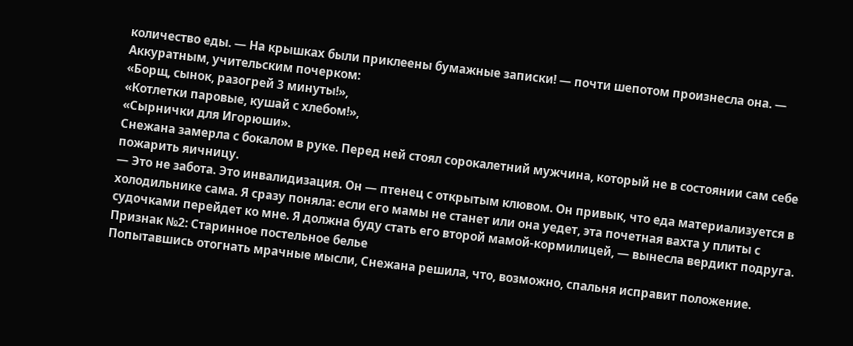количество еды. — На крышках были приклеены бумажные записки! — почти шепотом произнесла она. — Аккуратным, учительским почерком:
«Борщ, сынок, разогрей 3 минуты!»,
«Котлетки паровые, кушай с хлебом!»,
«Сырнички для Игорюши».
Снежана замерла с бокалом в руке. Перед ней стоял сорокалетний мужчина, который не в состоянии сам себе пожарить яичницу.
— Это не забота. Это инвалидизация. Он — птенец с открытым клювом. Он привык, что еда материализуется в холодильнике сама. Я сразу поняла: если его мамы не станет или она уедет, эта почетная вахта у плиты с судочками перейдет ко мне. Я должна буду стать его второй мамой-кормилицей, — вынесла вердикт подруга.
Признак №2: Старинное постельное белье
Попытавшись отогнать мрачные мысли, Снежана решила, что, возможно, спальня исправит положение.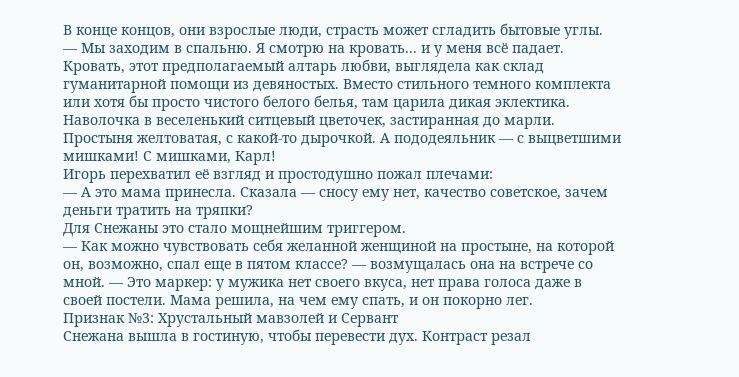В конце концов, они взрослые люди, страсть может сгладить бытовые углы.
— Мы заходим в спальню. Я смотрю на кровать... и у меня всё падает. Кровать, этот предполагаемый алтарь любви, выглядела как склад гуманитарной помощи из девяностых. Вместо стильного темного комплекта или хотя бы просто чистого белого белья, там царила дикая эклектика. Наволочка в веселенький ситцевый цветочек, застиранная до марли. Простыня желтоватая, с какой-то дырочкой. А пододеяльник — с выцветшими мишками! С мишками, Карл!
Игорь перехватил её взгляд и простодушно пожал плечами:
— А это мама принесла. Сказала — сносу ему нет, качество советское, зачем деньги тратить на тряпки?
Для Снежаны это стало мощнейшим триггером.
— Как можно чувствовать себя желанной женщиной на простыне, на которой он, возможно, спал еще в пятом классе? — возмущалась она на встрече со мной. — Это маркер: у мужика нет своего вкуса, нет права голоса даже в своей постели. Мама решила, на чем ему спать, и он покорно лег.
Признак №3: Хрустальный мавзолей и Сервант
Снежана вышла в гостиную, чтобы перевести дух. Контраст резал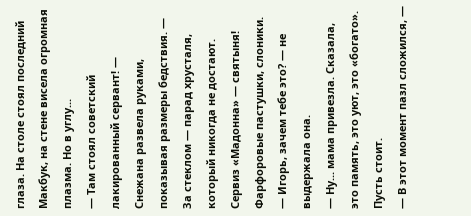глаза. На столе стоял последний Макбук, на стене висела огромная плазма. Но в углу...
— Там стоял советский лакированный сервант! — Снежана развела руками, показывая размеры бедствия. — За стеклом — парад хрусталя, который никогда не достают. Сервиз «Мадонна» — святыня! Фарфоровые пастушки, слоники.
— Игорь, зачем тебе это? — не выдержала она.
— Ну... мама привезла. Сказала, это память, это уют, это «богато». Пусть стоит.
— В этот момент пазл сложился, —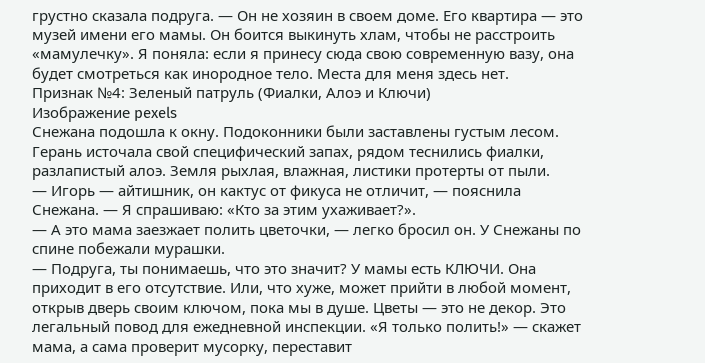грустно сказала подруга. — Он не хозяин в своем доме. Его квартира — это музей имени его мамы. Он боится выкинуть хлам, чтобы не расстроить «мамулечку». Я поняла: если я принесу сюда свою современную вазу, она будет смотреться как инородное тело. Места для меня здесь нет.
Признак №4: Зеленый патруль (Фиалки, Алоэ и Ключи)
Изображение pexels
Снежана подошла к окну. Подоконники были заставлены густым лесом. Герань источала свой специфический запах, рядом теснились фиалки, разлапистый алоэ. Земля рыхлая, влажная, листики протерты от пыли.
— Игорь — айтишник, он кактус от фикуса не отличит, — пояснила Снежана. — Я спрашиваю: «Кто за этим ухаживает?».
— А это мама заезжает полить цветочки, — легко бросил он. У Снежаны по спине побежали мурашки.
— Подруга, ты понимаешь, что это значит? У мамы есть КЛЮЧИ. Она приходит в его отсутствие. Или, что хуже, может прийти в любой момент, открыв дверь своим ключом, пока мы в душе. Цветы — это не декор. Это легальный повод для ежедневной инспекции. «Я только полить!» — скажет мама, а сама проверит мусорку, переставит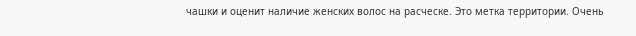чашки и оценит наличие женских волос на расческе. Это метка территории. Очень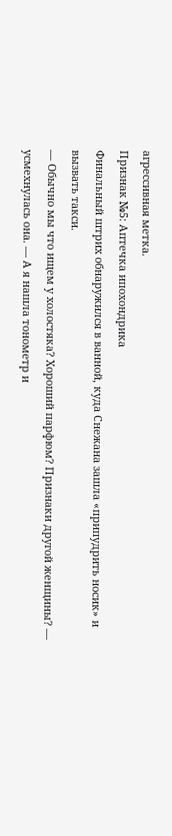агрессивная метка.
Признак №5: Аптечка ипохондрика
Финальный штрих обнаружился в ванной, куда Снежана зашла «припудрить носик» и вызвать такси.
— Обычно мы что ищем у холостяка? Хороший парфюм? Признаки другой женщины? — усмехнулась она. — А я нашла тонометр и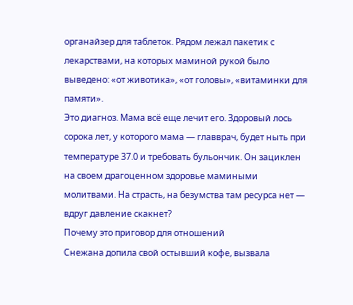органайзер для таблеток. Рядом лежал пакетик с лекарствами, на которых маминой рукой было выведено: «от животика», «от головы», «витаминки для памяти».
Это диагноз. Мама всё еще лечит его. Здоровый лось сорока лет, у которого мама — главврач, будет ныть при температуре 37.0 и требовать бульончик. Он зациклен на своем драгоценном здоровье мамиными молитвами. На страсть, на безумства там ресурса нет — вдруг давление скакнет?
Почему это приговор для отношений
Снежана допила свой остывший кофе, вызвала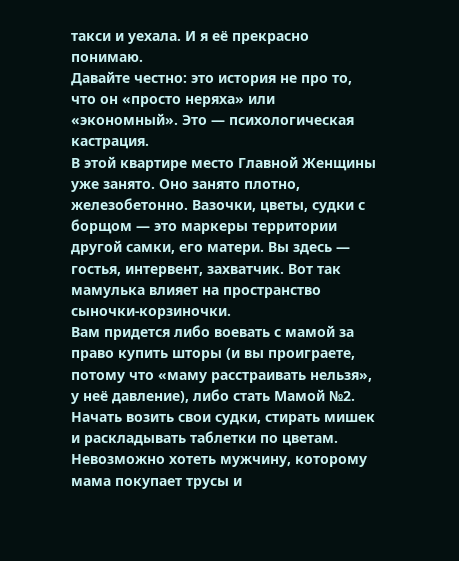такси и уехала. И я её прекрасно понимаю.
Давайте честно: это история не про то, что он «просто неряха» или «экономный». Это — психологическая кастрация.
В этой квартире место Главной Женщины уже занято. Оно занято плотно, железобетонно. Вазочки, цветы, судки с борщом — это маркеры территории другой самки, его матери. Вы здесь — гостья, интервент, захватчик. Вот так мамулька влияет на пространство сыночки-корзиночки.
Вам придется либо воевать с мамой за право купить шторы (и вы проиграете, потому что «маму расстраивать нельзя», у неё давление), либо стать Мамой №2. Начать возить свои судки, стирать мишек и раскладывать таблетки по цветам.
Невозможно хотеть мужчину, которому мама покупает трусы и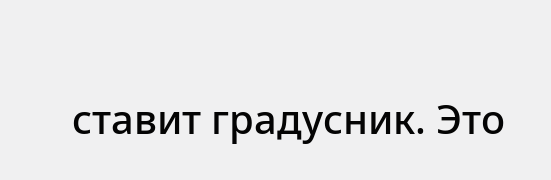ставит градусник. Это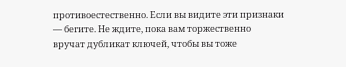противоестественно. Если вы видите эти признаки — бегите. Не ждите, пока вам торжественно вручат дубликат ключей, чтобы вы тоже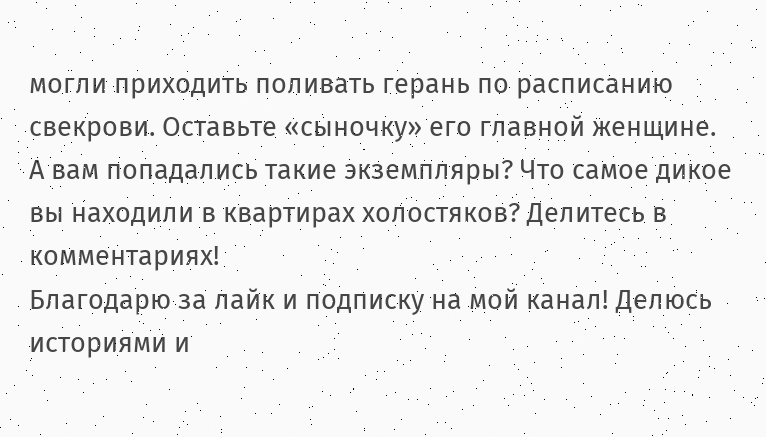могли приходить поливать герань по расписанию свекрови. Оставьте «сыночку» его главной женщине.
А вам попадались такие экземпляры? Что самое дикое вы находили в квартирах холостяков? Делитесь в комментариях!
Благодарю за лайк и подписку на мой канал! Делюсь историями и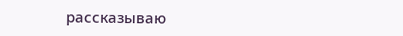рассказываю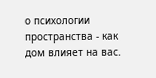о психологии пространства - как дом влияет на вас.